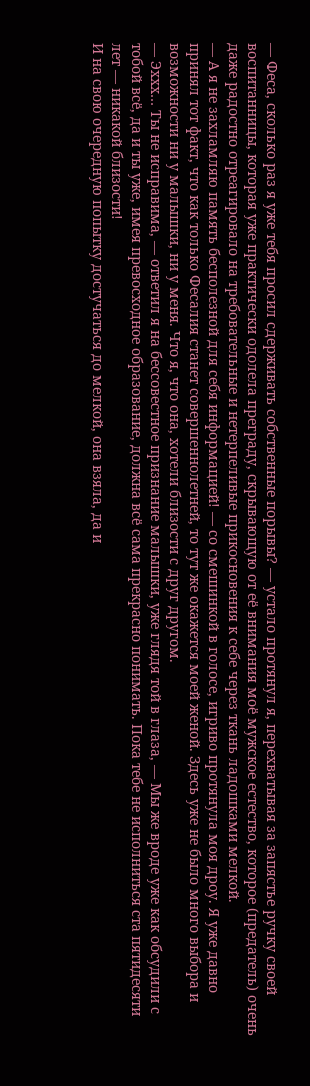— Феса, сколько раз я уже тебя просил сдерживать собственные порывы? — устало протянул я, перехватывая за запястье ручку своей воспитанницы, которая уже практически одолела преграду, скрывающую от её внимания моё мужское естество, которое (предатель) очень даже радостно отреагировало на требовательные и нетерпеливые прикосновения к себе через ткань ладошками мелкой.
— А я не захламляю память бесполезной для себя информацией! — со смешинкой в голосе, игриво протянула моя дроу. Я уже давно принял тот факт, что как только Фесалия станет совершеннолетней, то тут же окажется моей женой. Здесь уже не было много выбора и возможности ни у малышки, ни у меня. Что я, что она, хотели близости с друг другом.
— Эххх… Ты не исправима, — ответил я на бессовестное признание малышки, уже глядя той в глаза, — Мы же вроде уже как обсудили с тобой всё, да и ты уже, имея превосходное образование, должна всё сама прекрасно понимать. Пока тебе не исполниться ста пятидесяти лет — никакой близости!
И на свою очередную попытку достучаться до мелкой, она взяла, да и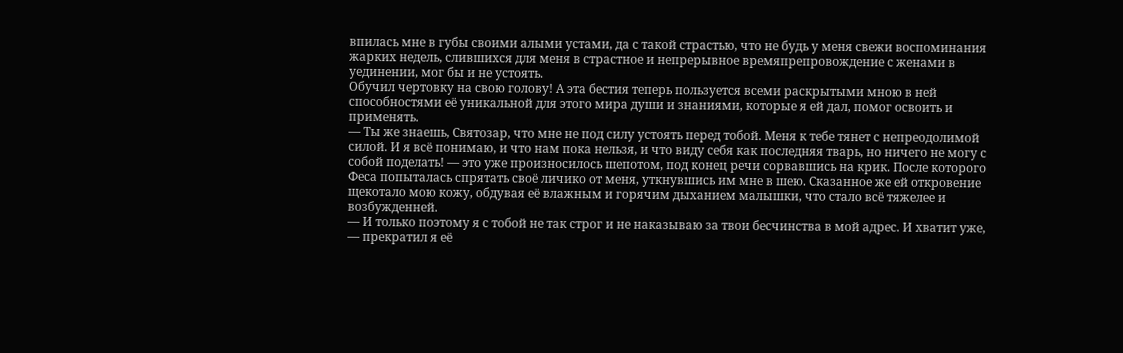впилась мне в губы своими алыми устами, да с такой страстью, что не будь у меня свежи воспоминания жарких недель, слившихся для меня в страстное и непрерывное времяпрепровождение с женами в уединении, мог бы и не устоять.
Обучил чертовку на свою голову! А эта бестия теперь пользуется всеми раскрытыми мною в ней способностями её уникальной для этого мира души и знаниями, которые я ей дал, помог освоить и применять.
— Ты же знаешь, Святозар, что мне не под силу устоять перед тобой. Меня к тебе тянет с непреодолимой силой. И я всё понимаю, и что нам пока нельзя, и что виду себя как последняя тварь, но ничего не могу с собой поделать! — это уже произносилось шепотом, под конец речи сорвавшись на крик. После которого Феса попыталась спрятать своё личико от меня, уткнувшись им мне в шею. Сказанное же ей откровение щекотало мою кожу, обдувая её влажным и горячим дыханием малышки, что стало всё тяжелее и возбужденней.
— И только поэтому я с тобой не так строг и не наказываю за твои бесчинства в мой адрес. И хватит уже, — прекратил я её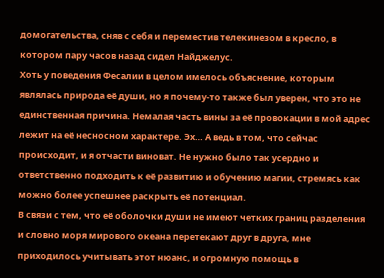домогательства, сняв с себя и переместив телекинезом в кресло, в котором пару часов назад сидел Найджелус.
Хоть у поведения Фесалии в целом имелось объяснение, которым являлась природа её души, но я почему-то также был уверен, что это не единственная причина. Немалая часть вины за её провокации в мой адрес лежит на её несносном характере. Эх… А ведь в том, что сейчас происходит, и я отчасти виноват. Не нужно было так усердно и ответственно подходить к её развитию и обучению магии, стремясь как можно более успешнее раскрыть её потенциал.
В связи с тем, что её оболочки души не имеют четких границ разделения и словно моря мирового океана перетекают друг в друга, мне приходилось учитывать этот нюанс, и огромную помощь в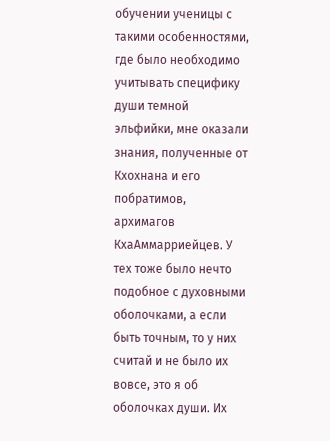обучении ученицы с такими особенностями, где было необходимо учитывать специфику души темной эльфийки, мне оказали знания, полученные от Кхохнана и его побратимов, архимагов КхаАммарриейцев. У тех тоже было нечто подобное с духовными оболочками, а если быть точным, то у них считай и не было их вовсе, это я об оболочках души. Их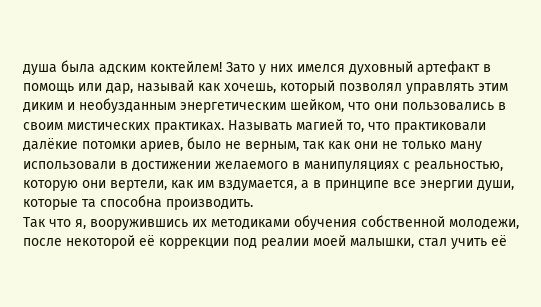душа была адским коктейлем! Зато у них имелся духовный артефакт в помощь или дар, называй как хочешь, который позволял управлять этим диким и необузданным энергетическим шейком, что они пользовались в своим мистических практиках. Называть магией то, что практиковали далёкие потомки ариев, было не верным, так как они не только ману использовали в достижении желаемого в манипуляциях с реальностью, которую они вертели, как им вздумается, а в принципе все энергии души, которые та способна производить.
Так что я, вооружившись их методиками обучения собственной молодежи, после некоторой её коррекции под реалии моей малышки, стал учить её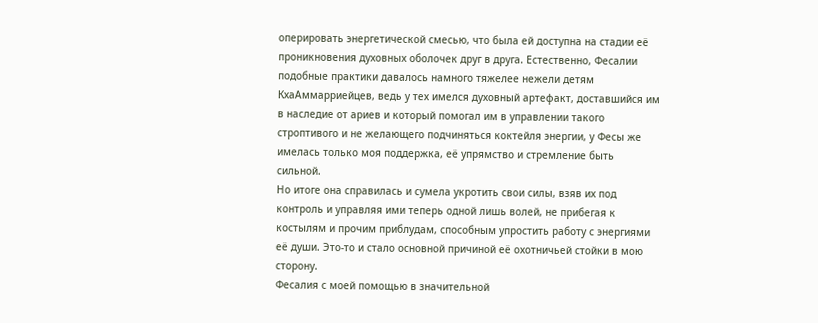оперировать энергетической смесью, что была ей доступна на стадии её проникновения духовных оболочек друг в друга. Естественно, Фесалии подобные практики давалось намного тяжелее нежели детям КхаАммарриейцев, ведь у тех имелся духовный артефакт, доставшийся им в наследие от ариев и который помогал им в управлении такого строптивого и не желающего подчиняться коктейля энергии, у Фесы же имелась только моя поддержка, её упрямство и стремление быть сильной.
Но итоге она справилась и сумела укротить свои силы, взяв их под контроль и управляя ими теперь одной лишь волей, не прибегая к костылям и прочим приблудам, способным упростить работу с энергиями её души. Это-то и стало основной причиной её охотничьей стойки в мою сторону.
Фесалия с моей помощью в значительной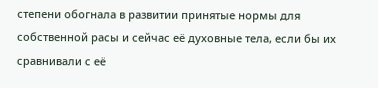степени обогнала в развитии принятые нормы для собственной расы и сейчас её духовные тела, если бы их сравнивали с её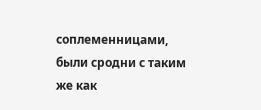соплеменницами, были сродни с таким же как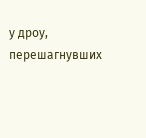у дроу, перешагнувших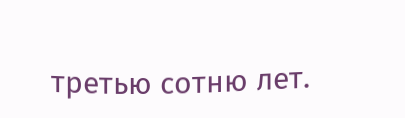третью сотню лет.